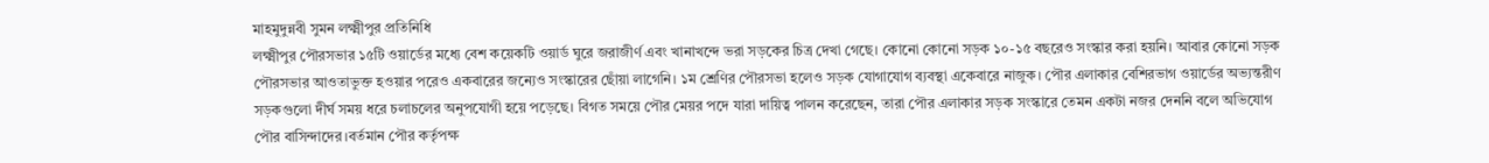মাহমুদুন্নবী সুমন লক্ষ্মীপুর প্রতিনিধি
লক্ষ্মীপুর পৌরসভার ১৫টি ওয়ার্ডের মধ্যে বেশ কয়েকটি ওয়ার্ড ঘুরে জরাজীর্ণ এবং খানাখন্দে ভরা সড়কের চিত্র দেখা গেছে। কোনো কোনো সড়ক ১০-১৫ বছরেও সংস্কার করা হয়নি। আবার কোনো সড়ক পৌরসভার আওতাভুক্ত হওয়ার পরেও একবারের জন্যেও সংস্কারের ছোঁয়া লাগেনি। ১ম শ্রেণির পৌরসভা হলেও সড়ক যোগাযোগ ব্যবস্থা একেবারে নাজুক। পৌর এলাকার বেশিরভাগ ওয়ার্ডের অভ্যন্তরীণ সড়কগুলো দীর্ঘ সময় ধরে চলাচলের অনুপযোগী হয়ে পড়েছে। বিগত সময়ে পৌর মেয়র পদে যারা দায়িত্ব পালন করেছেন, তারা পৌর এলাকার সড়ক সংস্কারে তেমন একটা নজর দেননি বলে অভিযোগ পৌর বাসিন্দাদের।বর্তমান পৌর কর্তৃপক্ষ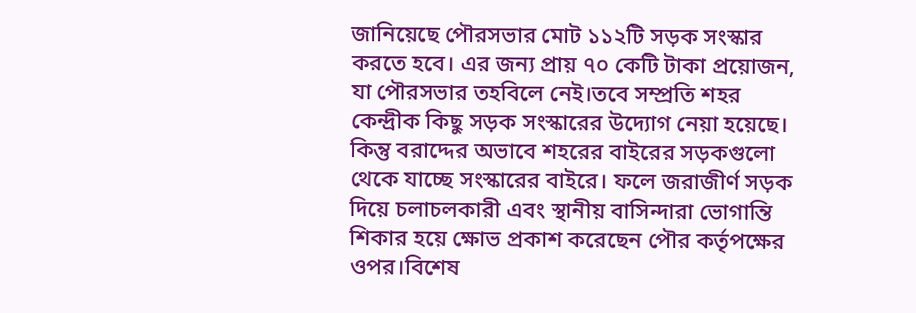জানিয়েছে পৌরসভার মোট ১১২টি সড়ক সংস্কার করতে হবে। এর জন্য প্রায় ৭০ কেটি টাকা প্রয়োজন, যা পৌরসভার তহবিলে নেই।তবে সম্প্রতি শহর কেন্দ্রীক কিছু সড়ক সংস্কারের উদ্যোগ নেয়া হয়েছে। কিন্তু বরাদ্দের অভাবে শহরের বাইরের সড়কগুলো থেকে যাচ্ছে সংস্কারের বাইরে। ফলে জরাজীর্ণ সড়ক দিয়ে চলাচলকারী এবং স্থানীয় বাসিন্দারা ভোগান্তি শিকার হয়ে ক্ষোভ প্রকাশ করেছেন পৌর কর্তৃপক্ষের ওপর।বিশেষ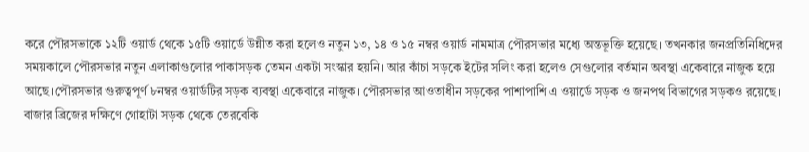করে পৌরসভাকে ১২টি ওয়ার্ড থেকে ১৫টি ওয়ার্ডে উন্নীত করা হলেও নতুন ১৩, ১৪ ও ১৫ নম্বর ওয়ার্ড নামমাত্র পৌরসভার মধ্যে অন্তভূক্তি হয়েছে। তখনকার জনপ্রতিনিধিদের সময়কালে পৌরসভার নতুন এলাকাগুলোর পাকাসড়ক তেমন একটা সংস্কার হয়নি। আর কাঁচা সড়কে ইটের সলিং করা হলেও সেগুলোর বর্তমান অবস্থা একেবারে নাজুক হয়ে আছে।পৌরসভার গুরুত্বপূর্ণ ৮নম্বর ওয়ার্ডটির সড়ক ব্যবস্থা একেবারে নাজুক। পৌরসভার আওতাধীন সড়কের পাশাপাশি এ ওয়ার্ডে সড়ক ও জনপথ বিভাগের সড়কও রয়েছে। বাজার ব্রিজের দক্ষিণে গোহাটা সড়ক থেকে তেরবেকি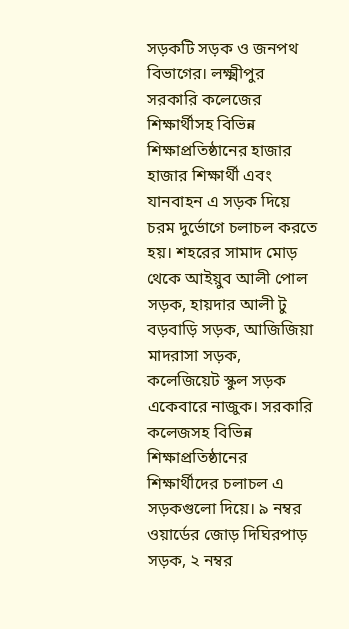সড়কটি সড়ক ও জনপথ বিভাগের। লক্ষ্মীপুর সরকারি কলেজের শিক্ষার্থীসহ বিভিন্ন শিক্ষাপ্রতিষ্ঠানের হাজার হাজার শিক্ষার্থী এবং যানবাহন এ সড়ক দিয়ে চরম দুর্ভোগে চলাচল করতে হয়। শহরের সামাদ মোড় থেকে আইয়ুব আলী পোল সড়ক, হায়দার আলী টু বড়বাড়ি সড়ক, আজিজিয়া মাদরাসা সড়ক, কলেজিয়েট স্কুল সড়ক একেবারে নাজুক। সরকারি কলেজসহ বিভিন্ন শিক্ষাপ্রতিষ্ঠানের শিক্ষার্থীদের চলাচল এ সড়কগুলো দিয়ে। ৯ নম্বর ওয়ার্ডের জোড় দিঘিরপাড় সড়ক, ২ নম্বর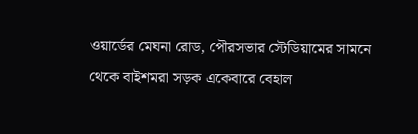ওয়ার্ডের মেঘনা রোড, পৌরসভার স্টেডিয়ামের সামনে থেকে বাইশমরা সড়ক একেবারে বেহাল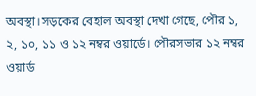অবস্থা।সড়কের বেহাল অবস্থা দেখা গেছে, পৌর ১, ২, ১০, ১১ ও ১২ নম্বর ওয়ার্ডে। পৌরসভার ১২ নম্বর ওয়ার্ড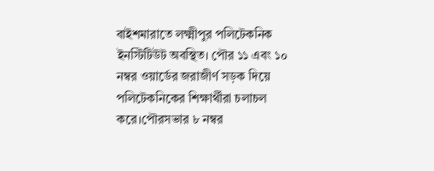বাইশমারাতে লক্ষ্মীপুর পলিটেকনিক ইনস্টিটিউট অবস্থিত। পৌর ১১ এবং ১০ নম্বর ওয়ার্ডের জরাজীর্ণ সড়ক দিয়ে পলিটেকনিকের শিক্ষার্থীরা চলাচল করে।পৌরসভার ৮ নম্বর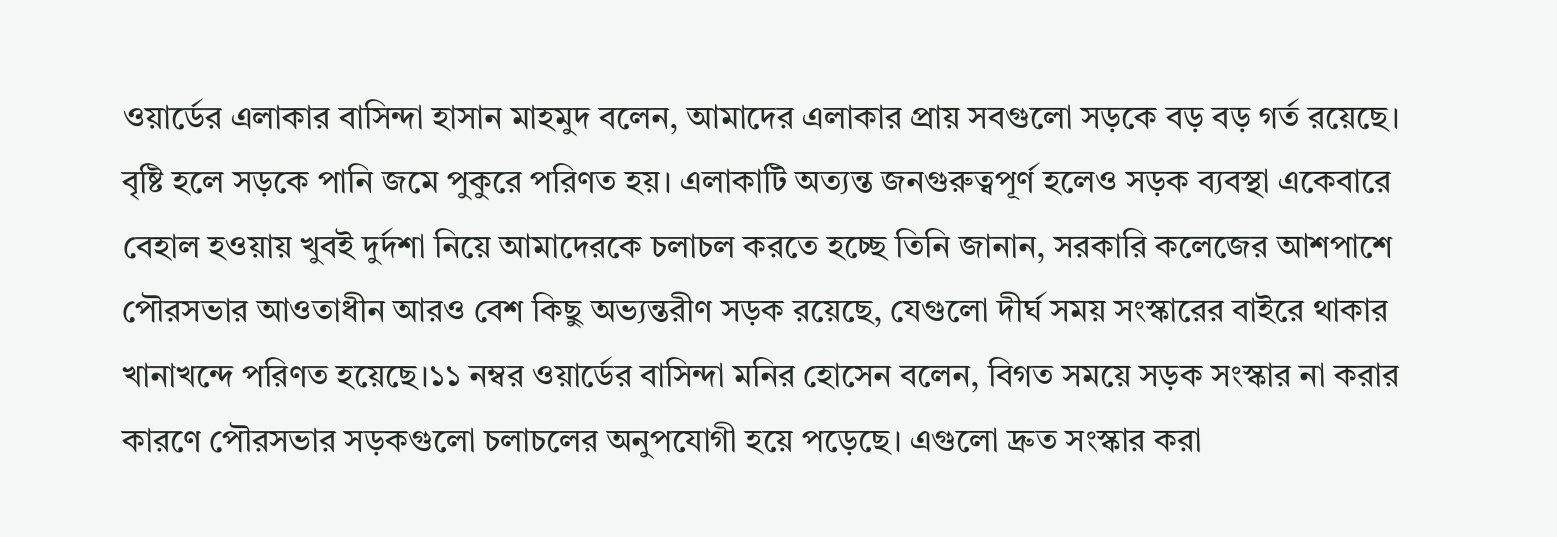ওয়ার্ডের এলাকার বাসিন্দা হাসান মাহমুদ বলেন, আমাদের এলাকার প্রায় সবগুলো সড়কে বড় বড় গর্ত রয়েছে। বৃষ্টি হলে সড়কে পানি জমে পুকুরে পরিণত হয়। এলাকাটি অত্যন্ত জনগুরুত্বপূর্ণ হলেও সড়ক ব্যবস্থা একেবারে বেহাল হওয়ায় খুবই দুর্দশা নিয়ে আমাদেরকে চলাচল করতে হচ্ছে তিনি জানান, সরকারি কলেজের আশপাশে পৌরসভার আওতাধীন আরও বেশ কিছু অভ্যন্তরীণ সড়ক রয়েছে, যেগুলো দীর্ঘ সময় সংস্কারের বাইরে থাকার খানাখন্দে পরিণত হয়েছে।১১ নম্বর ওয়ার্ডের বাসিন্দা মনির হোসেন বলেন, বিগত সময়ে সড়ক সংস্কার না করার কারণে পৌরসভার সড়কগুলো চলাচলের অনুপযোগী হয়ে পড়েছে। এগুলো দ্রুত সংস্কার করা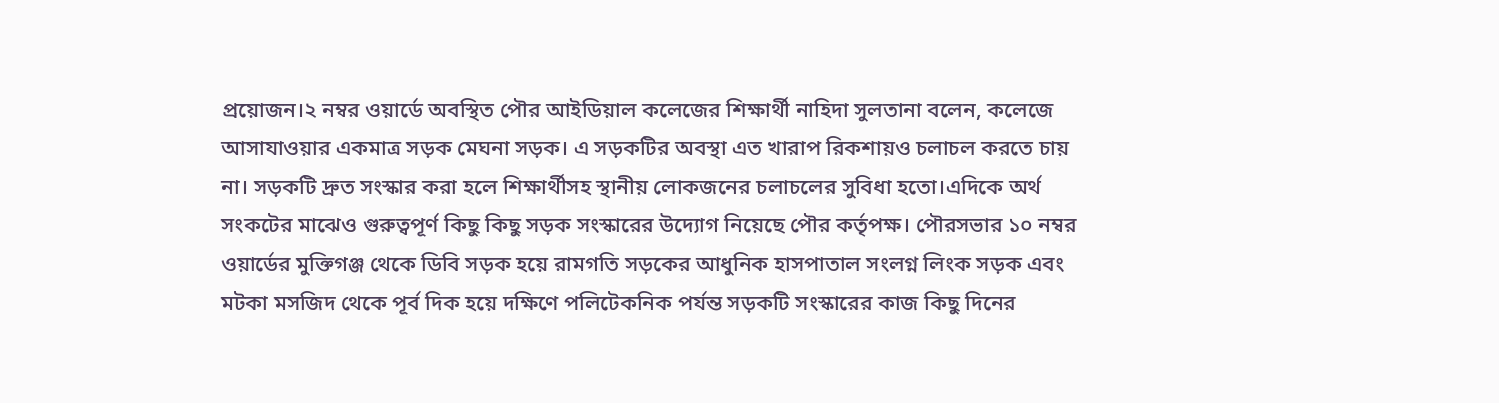প্রয়োজন।২ নম্বর ওয়ার্ডে অবস্থিত পৌর আইডিয়াল কলেজের শিক্ষার্থী নাহিদা সুলতানা বলেন, কলেজে আসাযাওয়ার একমাত্র সড়ক মেঘনা সড়ক। এ সড়কটির অবস্থা এত খারাপ রিকশায়ও চলাচল করতে চায় না। সড়কটি দ্রুত সংস্কার করা হলে শিক্ষার্থীসহ স্থানীয় লোকজনের চলাচলের সুবিধা হতো।এদিকে অর্থ সংকটের মাঝেও গুরুত্বপূর্ণ কিছু কিছু সড়ক সংস্কারের উদ্যোগ নিয়েছে পৌর কর্তৃপক্ষ। পৌরসভার ১০ নম্বর ওয়ার্ডের মুক্তিগঞ্জ থেকে ডিবি সড়ক হয়ে রামগতি সড়কের আধুনিক হাসপাতাল সংলগ্ন লিংক সড়ক এবং মটকা মসজিদ থেকে পূর্ব দিক হয়ে দক্ষিণে পলিটেকনিক পর্যন্ত সড়কটি সংস্কারের কাজ কিছু দিনের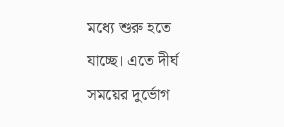মধ্যে শুরু হতে যাচ্ছে। এতে দীর্ঘ সময়ের দুর্ভোগ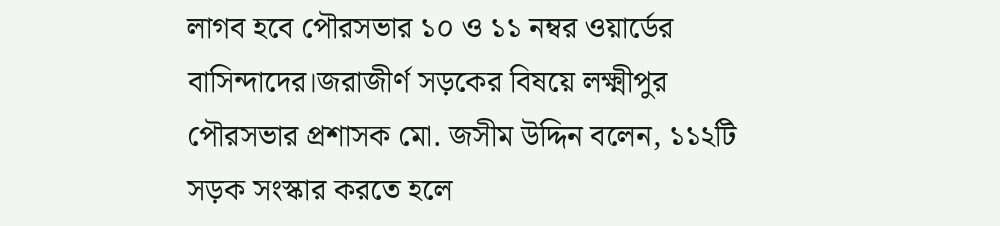লাগব হবে পৌরসভার ১০ ও ১১ নম্বর ওয়ার্ডের বাসিন্দাদের।জরাজীর্ণ সড়কের বিষয়ে লক্ষ্মীপুর পৌরসভার প্রশাসক মো. জসীম উদ্দিন বলেন, ১১২টি সড়ক সংস্কার করতে হলে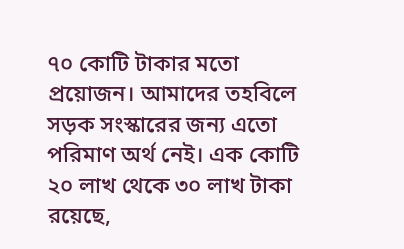৭০ কোটি টাকার মতো প্রয়োজন। আমাদের তহবিলে সড়ক সংস্কারের জন্য এতো পরিমাণ অর্থ নেই। এক কোটি ২০ লাখ থেকে ৩০ লাখ টাকা রয়েছে,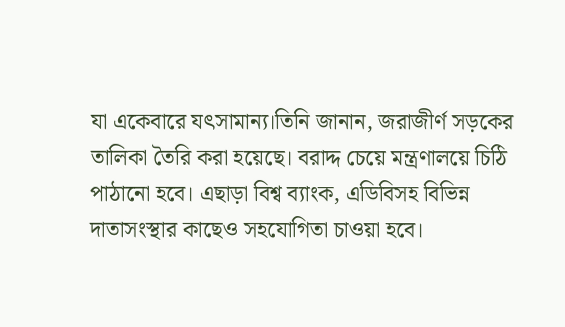যা একেবারে যৎসামান্য।তিনি জানান, জরাজীর্ণ সড়কের তালিকা তৈরি করা হয়েছে। বরাদ্দ চেয়ে মন্ত্রণালয়ে চিঠি পাঠানো হবে। এছাড়া বিশ্ব ব্যাংক, এডিবিসহ বিভিন্ন দাতাসংস্থার কাছেও সহযোগিতা চাওয়া হবে।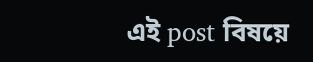এই post বিষয়ে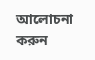আলোচনা করুন